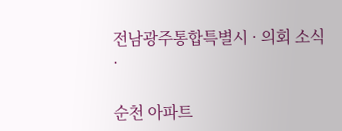전남광주통합특별시 · 의회 소식 ·

순천 아파트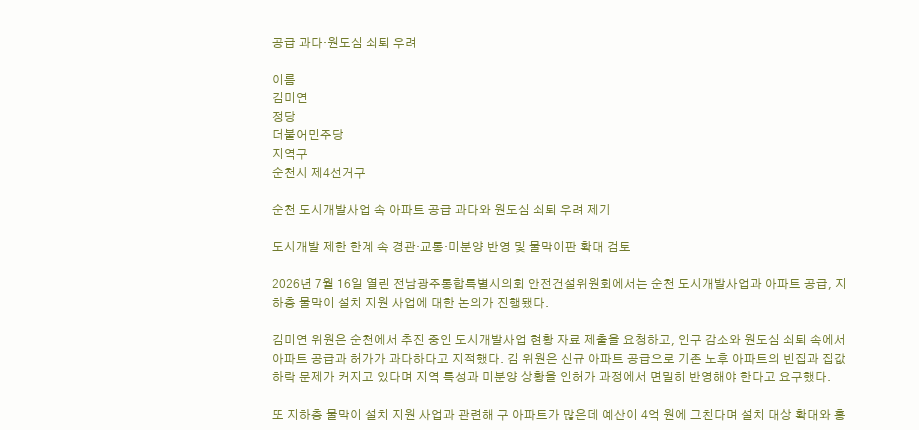공급 과다·원도심 쇠퇴 우려

이름
김미연
정당
더불어민주당
지역구
순천시 제4선거구

순천 도시개발사업 속 아파트 공급 과다와 원도심 쇠퇴 우려 제기

도시개발 제한 한계 속 경관·교통·미분양 반영 및 물막이판 확대 검토

2026년 7월 16일 열린 전남광주통합특별시의회 안전건설위원회에서는 순천 도시개발사업과 아파트 공급, 지하층 물막이 설치 지원 사업에 대한 논의가 진행됐다.

김미연 위원은 순천에서 추진 중인 도시개발사업 현황 자료 제출을 요청하고, 인구 감소와 원도심 쇠퇴 속에서 아파트 공급과 허가가 과다하다고 지적했다. 김 위원은 신규 아파트 공급으로 기존 노후 아파트의 빈집과 집값 하락 문제가 커지고 있다며 지역 특성과 미분양 상황을 인허가 과정에서 면밀히 반영해야 한다고 요구했다.

또 지하층 물막이 설치 지원 사업과 관련해 구 아파트가 많은데 예산이 4억 원에 그친다며 설치 대상 확대와 홍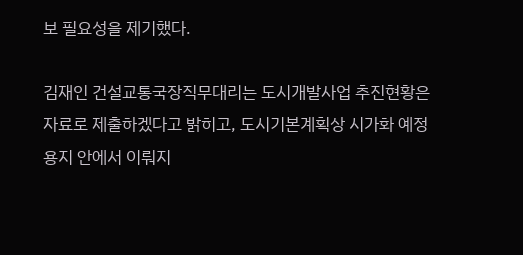보 필요성을 제기했다.

김재인 건설교통국장직무대리는 도시개발사업 추진현황은 자료로 제출하겠다고 밝히고, 도시기본계획상 시가화 예정용지 안에서 이뤄지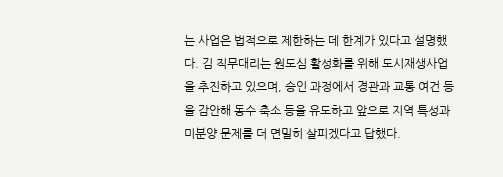는 사업은 법적으로 제한하는 데 한계가 있다고 설명했다. 김 직무대리는 원도심 활성화를 위해 도시재생사업을 추진하고 있으며, 승인 과정에서 경관과 교통 여건 등을 감안해 동수 축소 등을 유도하고 앞으로 지역 특성과 미분양 문제를 더 면밀히 살피겠다고 답했다.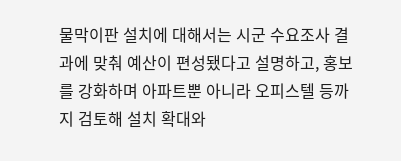물막이판 설치에 대해서는 시군 수요조사 결과에 맞춰 예산이 편성됐다고 설명하고, 홍보를 강화하며 아파트뿐 아니라 오피스텔 등까지 검토해 설치 확대와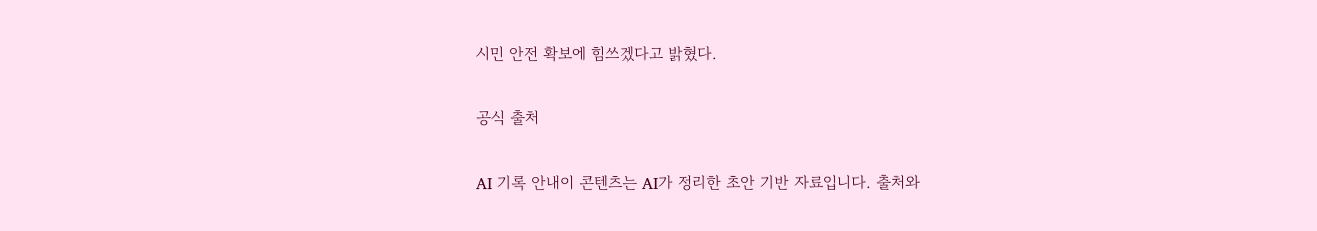시민 안전 확보에 힘쓰겠다고 밝혔다.

공식 출처

AI 기록 안내이 콘텐츠는 AI가 정리한 초안 기반 자료입니다. 출처와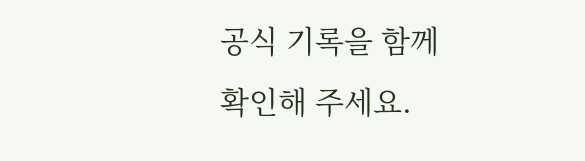공식 기록을 함께 확인해 주세요.